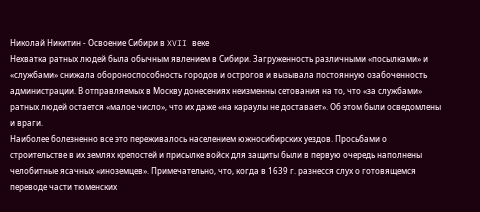Николай Никитин - Освоение Сибири в XVII веке
Нехватка ратных людей была обычным явлением в Сибири. Загруженность различными «посылками» и «службами» снижала обороноспособность городов и острогов и вызывала постоянную озабоченность администрации. В отправляемых в Москву донесениях неизменны сетования на то, что «за службами» ратных людей остается «малое число», что их даже «на караулы не доставает». Об этом были осведомлены и враги.
Наиболее болезненно все это переживалось населением южносибирских уездов. Просьбами о строительстве в их землях крепостей и присылке войск для защиты были в первую очередь наполнены челобитные ясачных «иноземцев». Примечательно, что, когда в 1639 г. разнесся слух о готовящемся переводе части тюменских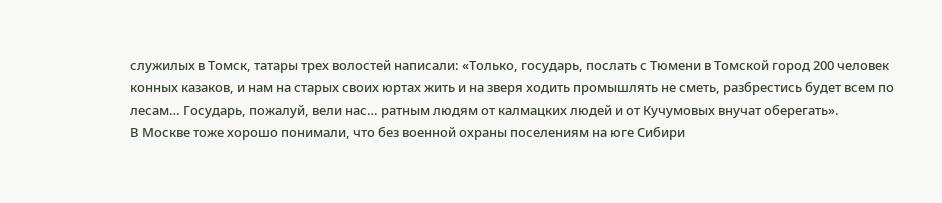служилых в Томск, татары трех волостей написали: «Только, государь, послать с Тюмени в Томской город 200 человек конных казаков, и нам на старых своих юртах жить и на зверя ходить промышлять не сметь, разбрестись будет всем по лесам… Государь, пожалуй, вели нас… ратным людям от калмацких людей и от Кучумовых внучат оберегать».
В Москве тоже хорошо понимали, что без военной охраны поселениям на юге Сибири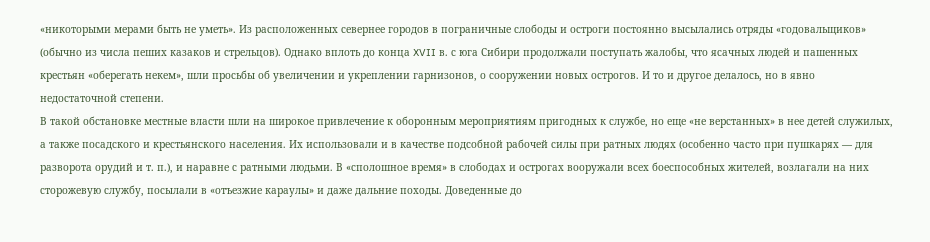«никоторыми мерами быть не уметь». Из расположенных севернее городов в пограничные слободы и остроги постоянно высылались отряды «годовальщиков» (обычно из числа пеших казаков и стрельцов). Однако вплоть до конца XVII в. с юга Сибири продолжали поступать жалобы, что ясачных людей и пашенных крестьян «оберегать некем», шли просьбы об увеличении и укреплении гарнизонов, о сооружении новых острогов. И то и другое делалось, но в явно недостаточной степени.
В такой обстановке местные власти шли на широкое привлечение к оборонным мероприятиям пригодных к службе, но еще «не верстанных» в нее детей служилых, а также посадского и крестьянского населения. Их использовали и в качестве подсобной рабочей силы при ратных людях (особенно часто при пушкарях — для разворота орудий и т. п.), и наравне с ратными людьми. В «сполошное время» в слободах и острогах вооружали всех боеспособных жителей, возлагали на них сторожевую службу, посылали в «отъезжие караулы» и даже дальние походы. Доведенные до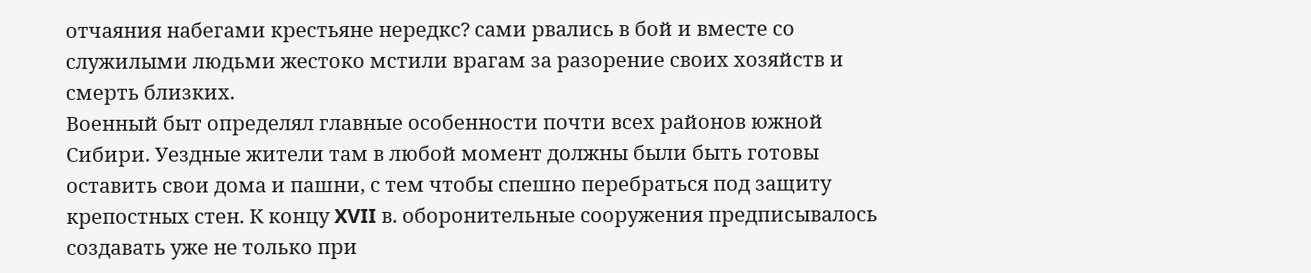отчаяния набегами крестьяне нередкс? сами рвались в бой и вместе со служилыми людьми жестоко мстили врагам за разорение своих хозяйств и смерть близких.
Военный быт определял главные особенности почти всех районов южной Сибири. Уездные жители там в любой момент должны были быть готовы оставить свои дома и пашни, с тем чтобы спешно перебраться под защиту крепостных стен. К концу XVII в. оборонительные сооружения предписывалось создавать уже не только при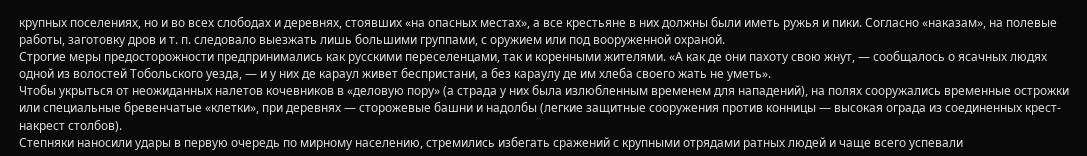крупных поселениях, но и во всех слободах и деревнях, стоявших «на опасных местах», а все крестьяне в них должны были иметь ружья и пики. Согласно «наказам», на полевые работы, заготовку дров и т. п. следовало выезжать лишь большими группами, с оружием или под вооруженной охраной.
Строгие меры предосторожности предпринимались как русскими переселенцами, так и коренными жителями. «А как де они пахоту свою жнут, — сообщалось о ясачных людях одной из волостей Тобольского уезда, — и у них де караул живет беспристани, а без караулу де им хлеба своего жать не уметь».
Чтобы укрыться от неожиданных налетов кочевников в «деловую пору» (а страда у них была излюбленным временем для нападений), на полях сооружались временные острожки или специальные бревенчатые «клетки», при деревнях — сторожевые башни и надолбы (легкие защитные сооружения против конницы — высокая ограда из соединенных крест-накрест столбов).
Степняки наносили удары в первую очередь по мирному населению, стремились избегать сражений с крупными отрядами ратных людей и чаще всего успевали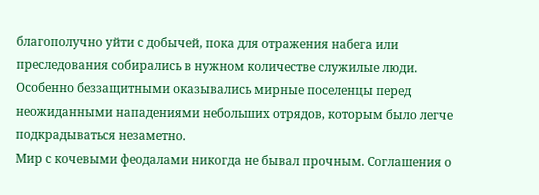благополучно уйти с добычей, пока для отражения набега или преследования собирались в нужном количестве служилые люди. Особенно беззащитными оказывались мирные поселенцы перед неожиданными нападениями небольших отрядов, которым было легче подкрадываться незаметно.
Мир с кочевыми феодалами никогда не бывал прочным. Соглашения о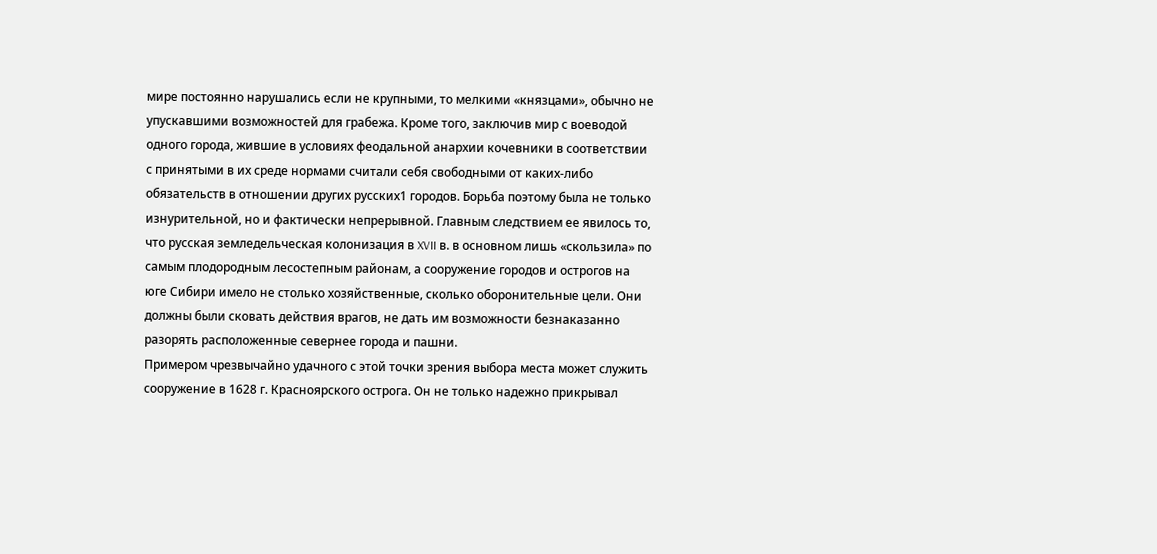мире постоянно нарушались если не крупными, то мелкими «князцами», обычно не упускавшими возможностей для грабежа. Кроме того, заключив мир с воеводой одного города, жившие в условиях феодальной анархии кочевники в соответствии с принятыми в их среде нормами считали себя свободными от каких-либо обязательств в отношении других русских1 городов. Борьба поэтому была не только изнурительной, но и фактически непрерывной. Главным следствием ее явилось то, что русская земледельческая колонизация в XVII в. в основном лишь «скользила» по самым плодородным лесостепным районам, а сооружение городов и острогов на юге Сибири имело не столько хозяйственные, сколько оборонительные цели. Они должны были сковать действия врагов, не дать им возможности безнаказанно разорять расположенные севернее города и пашни.
Примером чрезвычайно удачного с этой точки зрения выбора места может служить сооружение в 1628 г. Красноярского острога. Он не только надежно прикрывал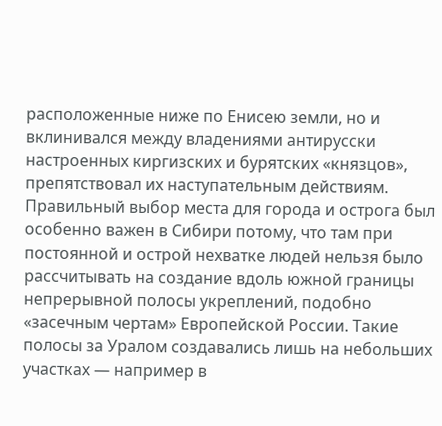расположенные ниже по Енисею земли, но и вклинивался между владениями антирусски настроенных киргизских и бурятских «князцов», препятствовал их наступательным действиям.
Правильный выбор места для города и острога был особенно важен в Сибири потому, что там при постоянной и острой нехватке людей нельзя было рассчитывать на создание вдоль южной границы непрерывной полосы укреплений, подобно «засечным чертам» Европейской России. Такие полосы за Уралом создавались лишь на небольших участках — например в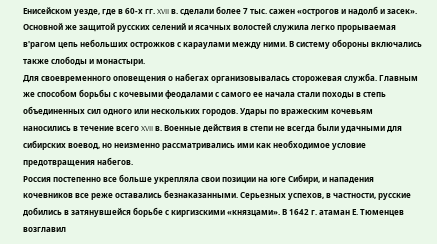Енисейском уезде, где в 60-х гг. XVII в. сделали более 7 тыс. сажен «острогов и надолб и засек». Основной же защитой русских селений и ясачных волостей служила легко прорываемая в'рагом цепь небольших острожков с караулами между ними. В систему обороны включались также слободы и монастыри.
Для своевременного оповещения о набегах организовывалась сторожевая служба. Главным же способом борьбы с кочевыми феодалами с самого ее начала стали походы в степь объединенных сил одного или нескольких городов. Удары по вражеским кочевьям наносились в течение всего XVII в. Военные действия в степи не всегда были удачными для сибирских воевод, но неизменно рассматривались ими как необходимое условие предотвращения набегов.
Россия постепенно все больше укрепляла свои позиции на юге Сибири, и нападения кочевников все реже оставались безнаказанными. Серьезных успехов, в частности, русские добились в затянувшейся борьбе с киргизскими «князцами». В 1642 г. атаман Е. Тюменцев возглавил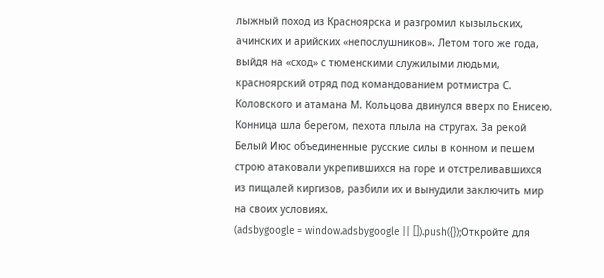лыжный поход из Красноярска и разгромил кызыльских, ачинских и арийских «непослушников». Летом того же года, выйдя на «сход» с тюменскими служилыми людьми, красноярский отряд под командованием ротмистра С. Коловского и атамана М. Кольцова двинулся вверх по Енисею. Конница шла берегом, пехота плыла на стругах. За рекой Белый Июс объединенные русские силы в конном и пешем строю атаковали укрепившихся на горе и отстреливавшихся из пищалей киргизов, разбили их и вынудили заключить мир на своих условиях.
(adsbygoogle = window.adsbygoogle || []).push({});Откройте для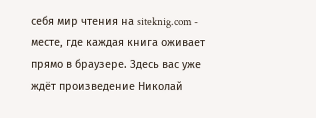себя мир чтения на siteknig.com - месте, где каждая книга оживает прямо в браузере. Здесь вас уже ждёт произведение Николай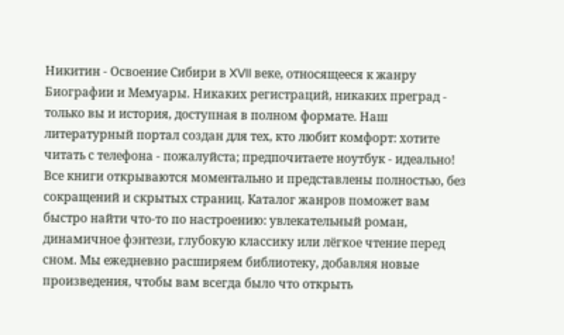Никитин - Освоение Сибири в XVII веке, относящееся к жанру Биографии и Мемуары. Никаких регистраций, никаких преград - только вы и история, доступная в полном формате. Наш литературный портал создан для тех, кто любит комфорт: хотите читать с телефона - пожалуйста; предпочитаете ноутбук - идеально! Все книги открываются моментально и представлены полностью, без сокращений и скрытых страниц. Каталог жанров поможет вам быстро найти что-то по настроению: увлекательный роман, динамичное фэнтези, глубокую классику или лёгкое чтение перед сном. Мы ежедневно расширяем библиотеку, добавляя новые произведения, чтобы вам всегда было что открыть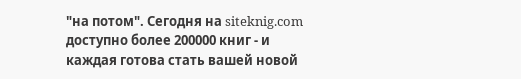"на потом". Сегодня на siteknig.com доступно более 200000 книг - и каждая готова стать вашей новой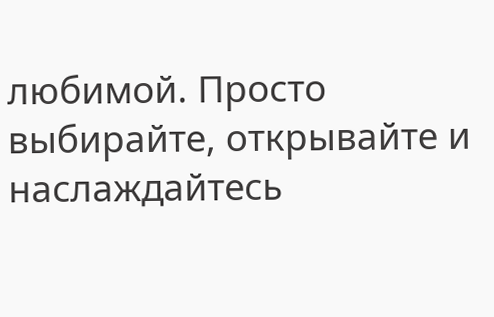любимой. Просто выбирайте, открывайте и наслаждайтесь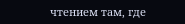чтением там, где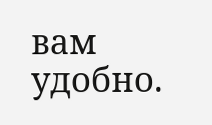вам удобно.